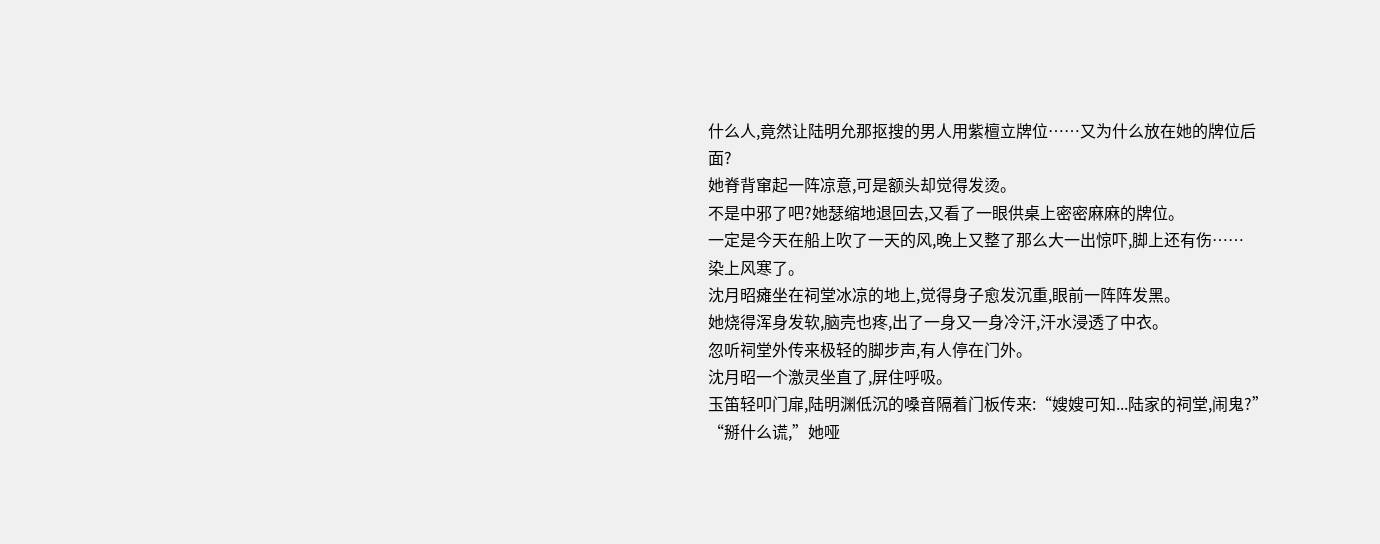什么人,竟然让陆明允那抠搜的男人用紫檀立牌位……又为什么放在她的牌位后面?
她脊背窜起一阵凉意,可是额头却觉得发烫。
不是中邪了吧?她瑟缩地退回去,又看了一眼供桌上密密麻麻的牌位。
一定是今天在船上吹了一天的风,晚上又整了那么大一出惊吓,脚上还有伤……
染上风寒了。
沈月昭瘫坐在祠堂冰凉的地上,觉得身子愈发沉重,眼前一阵阵发黑。
她烧得浑身发软,脑壳也疼,出了一身又一身冷汗,汗水浸透了中衣。
忽听祠堂外传来极轻的脚步声,有人停在门外。
沈月昭一个激灵坐直了,屏住呼吸。
玉笛轻叩门扉,陆明渊低沉的嗓音隔着门板传来:“嫂嫂可知...陆家的祠堂,闹鬼?”
“掰什么谎,”她哑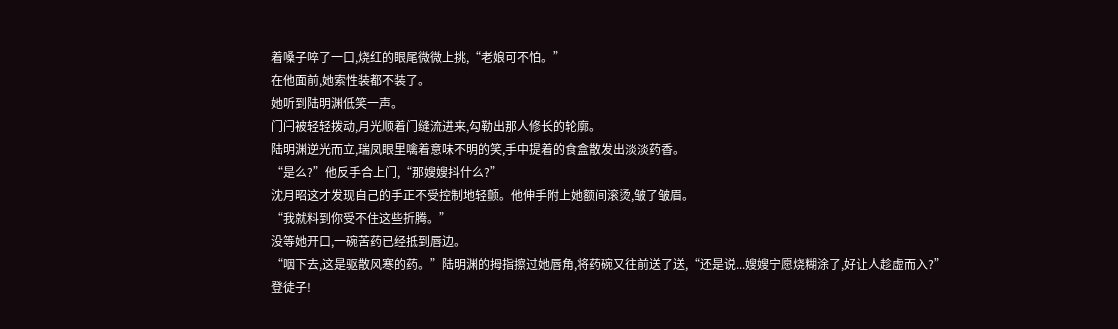着嗓子啐了一口,烧红的眼尾微微上挑,“老娘可不怕。”
在他面前,她索性装都不装了。
她听到陆明渊低笑一声。
门闩被轻轻拨动,月光顺着门缝流进来,勾勒出那人修长的轮廓。
陆明渊逆光而立,瑞凤眼里噙着意味不明的笑,手中提着的食盒散发出淡淡药香。
“是么?”他反手合上门,“那嫂嫂抖什么?”
沈月昭这才发现自己的手正不受控制地轻颤。他伸手附上她额间滚烫,皱了皱眉。
“我就料到你受不住这些折腾。”
没等她开口,一碗苦药已经抵到唇边。
“咽下去,这是驱散风寒的药。”陆明渊的拇指擦过她唇角,将药碗又往前送了送,“还是说...嫂嫂宁愿烧糊涂了,好让人趁虚而入?”
登徒子!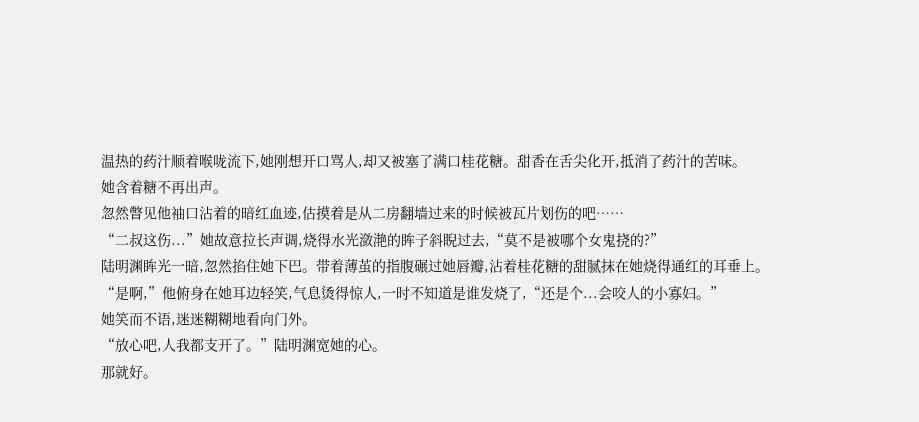温热的药汁顺着喉咙流下,她刚想开口骂人,却又被塞了满口桂花糖。甜香在舌尖化开,抵消了药汁的苦味。
她含着糖不再出声。
忽然瞥见他袖口沾着的暗红血迹,估摸着是从二房翻墙过来的时候被瓦片划伤的吧……
“二叔这伤...”她故意拉长声调,烧得水光潋滟的眸子斜睨过去,“莫不是被哪个女鬼挠的?”
陆明渊眸光一暗,忽然掐住她下巴。带着薄茧的指腹碾过她唇瓣,沾着桂花糖的甜腻抹在她烧得通红的耳垂上。
“是啊,”他俯身在她耳边轻笑,气息烫得惊人,一时不知道是谁发烧了,“还是个...会咬人的小寡妇。”
她笑而不语,迷迷糊糊地看向门外。
“放心吧,人我都支开了。”陆明渊宽她的心。
那就好。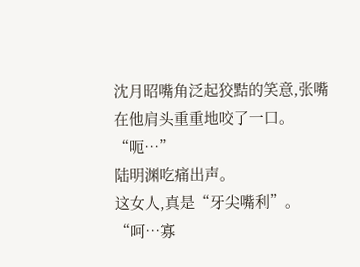沈月昭嘴角泛起狡黠的笑意,张嘴在他肩头重重地咬了一口。
“呃…”
陆明渊吃痛出声。
这女人,真是“牙尖嘴利”。
“呵…寡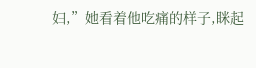妇,”她看着他吃痛的样子,眯起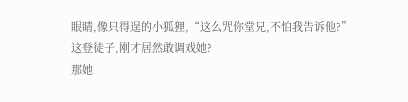眼睛,像只得逞的小狐狸,“这么咒你堂兄,不怕我告诉他?”
这登徒子,刚才居然敢调戏她?
那她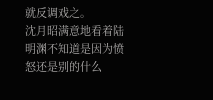就反调戏之。
沈月昭满意地看着陆明渊不知道是因为愤怒还是别的什么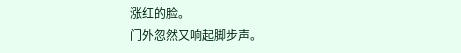涨红的脸。
门外忽然又响起脚步声。